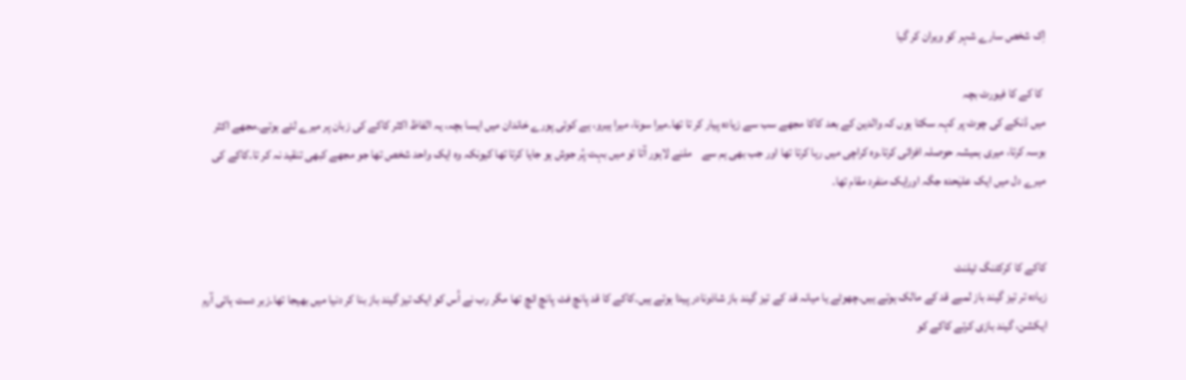اِک شخص سارے شہر کو ویران کر گیا

 کا کے کا فیورٹ بچہ
میں ڈنکے کی چوٹ پر کہہ سکتا ہوں کہ والدین کے بعد کاکا مجھے سب سے زیادہ پیار کر تا تھا۔میرا سونا، میرا ہیرو، ہے کوئی پورے خاندان میں ایسا بچہ، یہ الفاظ اکثر کاکے کی زبان پر میرے لئے ہوتے۔مجھے اکثر بوسہ کرتا، میری ہمیشہ حوصلہ افزائی کرتا۔وہ کراچی میں رہا کرتا تھا اور جب بھی ہم سے    ملنے لاہور آتا تو میں بہت پُر جوش ہو جایا کرتا تھا کیونکہ وہ ایک واحد شخص تھا جو مجھے کبھی تنقید نہ کر تا۔کاکے کی میرے دل میں ایک علیٰحدہ جگہ اورایک منفرد مقام تھا۔


کاکے کا کرکٹنگ ٹیلنٹ
زیادہ تر تیز گیند باز لمبے قد کے مالک ہوتے ہیں۔چھوٹے یا میانہ قد کے تیز گیند باز شاذونادر پیدا ہوتے ہیں۔کاکے کا قد پانچ فٹ پانچ انچ تھا مگر رب نے اُس کو ایک تیز گیند باز بنا کر دنیا میں بھیجا تھا۔زبر دست ہائی آرم ایکشن، گیند بازی کرتے کاکے کو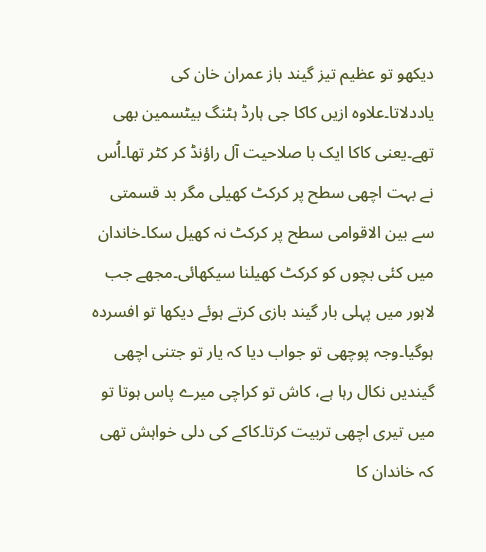دیکھو تو عظیم تیز گیند باز عمران خان کی یاددلاتا۔علاوہ ازیں کاکا جی ہارڈ ہٹنگ بیٹسمین بھی تھے۔یعنی کاکا ایک با صلاحیت آل راؤنڈ کر کٹر تھا۔اُس نے بہت اچھی سطح پر کرکٹ کھیلی مگر بد قسمتی سے بین الاقوامی سطح پر کرکٹ نہ کھیل سکا۔خاندان میں کئی بچوں کو کرکٹ کھیلنا سیکھائی۔مجھے جب لاہور میں پہلی بار گیند بازی کرتے ہوئے دیکھا تو افسردہ ہوگیا۔وجہ پوچھی تو جواب دیا کہ یار تو جتنی اچھی گیندیں نکال رہا ہے، کاش تو کراچی میرے پاس ہوتا تو میں تیری اچھی تربیت کرتا۔کاکے کی دلی خواہش تھی کہ خاندان کا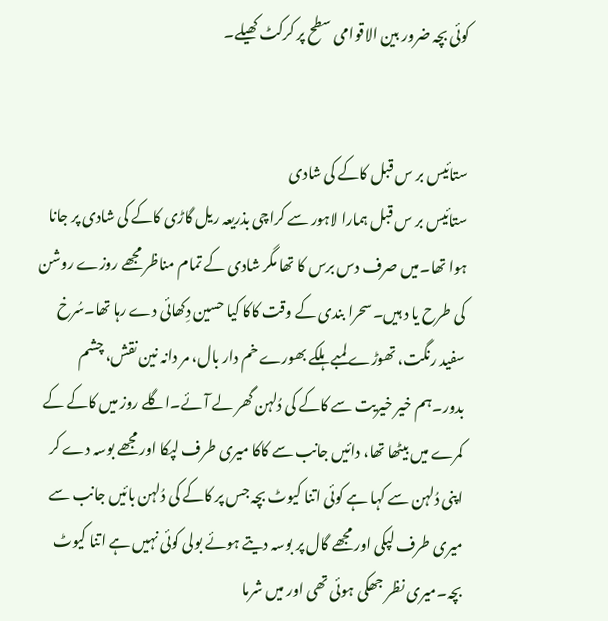کوئی بچہ ضرور بین الاقوامی سطح پر کرکٹ کھیلے۔


ستائیس بر س قبل کاکے کی شادی
ستائیس بر س قبل ہمارا لاہور سے کراچی بذریعہ ریل گاڑی کاکے کی شادی پر جانا ہوا تھا۔میں صرف دس برس کا تھا مگر شادی کے تمام مناظر مجھے روزے روشن کی طرح یا د ہیں۔سحرا بندی کے وقت کاکا کیا حسین دِکھائی دے رہا تھا۔سُرخ سفید رنگت، تھوڑے لمبے ہلکے بھورے خم دار بال، مر دانہ نین نقش، چشم بدور۔ہم خیر خیریت سے کاکے کی دُلہن گھر لے آئے۔اگلے روز میں کاکے کے کمرے میں بیٹھا تھا، دائیں جانب سے کاکا میری طرف لپکا اور مجھے بوسہ دے کر اپنی دُلہن سے کہا ہے کوئی اتنا کیوٹ بچہ جس پر کاکے کی دُلہن بائیں جانب سے میری طرف لپکی اور مجھے گال پر بوسہ دیتے ہوئے بولی کوئی نہیں ہے اتنا کیوٹ بچہ۔میری نظر جھکی ہوئی تھی اور میں شرما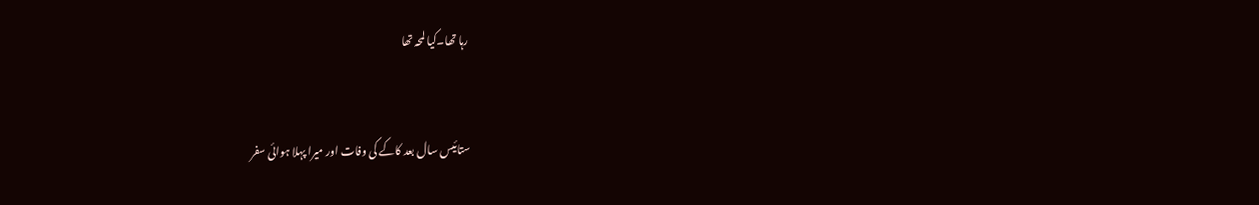رہا تھا۔کیا لمحہ تھا


ستائیس سال بعد کاکے کی وفات اور میرا پہلا ہوائی سفر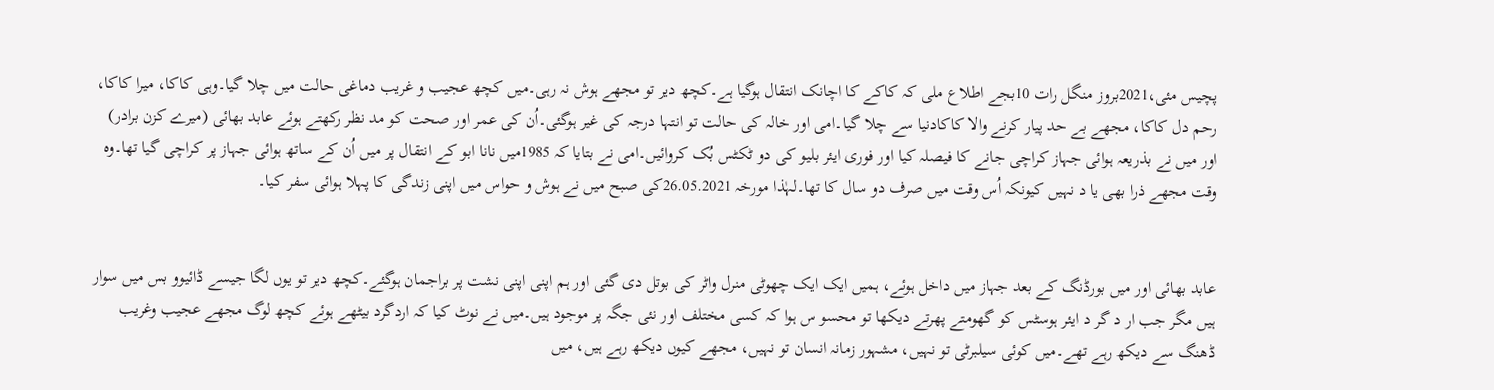پچیس مئی،2021بروز منگل رات 10بجے اطلاع ملی کہ کاکے کا اچانک انتقال ہوگیا ہے۔کچھ دیر تو مجھے ہوش نہ رہی۔میں کچھ عجیب و غریب دماغی حالت میں چلا گیا۔وہی کاکا، میرا کاکا، رحم دل کاکا، مجھے بے حد پیار کرنے والا کاکادنیا سے چلا گیا۔امی اور خالہ کی حالت تو انتہا درجہ کی غیر ہوگئی۔اُن کی عمر اور صحت کو مد نظر رکھتے ہوئے عابد بھائی (میرے کزن برادر) اور میں نے بذریعہ ہوائی جہاز کراچی جانے کا فیصلہ کیا اور فوری ایئر بلیو کی دو ٹکٹس بُک کروائیں۔امی نے بتایا کہ 1985میں نانا ابو کے انتقال پر میں اُن کے ساتھ ہوائی جہاز پر کراچی گیا تھا۔وہ وقت مجھے ذرا بھی یا د نہیں کیونکہ اُس وقت میں صرف دو سال کا تھا۔لہٰذا مورخہ 26.05.2021کی صبح میں نے ہوش و حواس میں اپنی زندگی کا پہلا ہوائی سفر کیا۔


عابد بھائی اور میں بورڈنگ کے بعد جہاز میں داخل ہوئے، ہمیں ایک ایک چھوٹی منرل واٹر کی بوتل دی گئی اور ہم اپنی اپنی نشت پر براجمان ہوگئے۔کچھ دیر تو یوں لگا جیسے ڈائیوو بس میں سوار ہیں مگر جب ار د گر د ایئر ہوسٹس کو گھومتے پھرتے دیکھا تو محسو س ہوا کہ کسی مختلف اور نئی جگہ پر موجود ہیں۔میں نے نوٹ کیا کہ اردگرد بیٹھے ہوئے کچھ لوگ مجھے عجیب وغریب ڈھنگ سے دیکھ رہے تھے۔میں کوئی سیلبرٹی تو نہیں، مشہور زمانہ انسان تو نہیں، مجھے کیوں دیکھ رہے ہیں، میں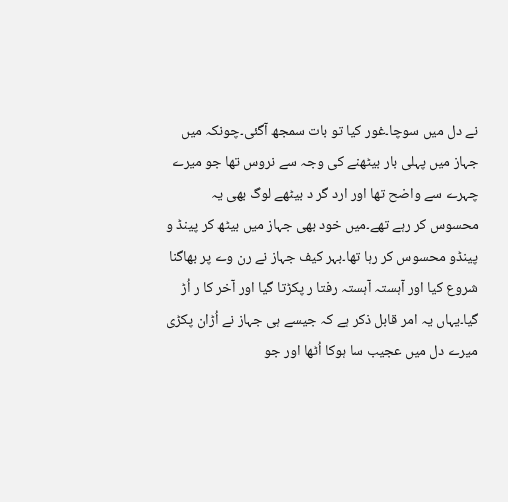نے دل میں سوچا۔غور کیا تو بات سمجھ آگئی۔چونکہ میں جہاز میں پہلی بار بیٹھنے کی وجہ سے نروس تھا جو میرے چہرے سے واضح تھا اور ارد گر د بیٹھے لوگ بھی یہ محسوس کر رہے تھے۔میں خود بھی جہاز میں بیٹھ کر پینڈ و پینڈو محسوس کر رہا تھا۔بہر کیف جہاز نے رن وے پر بھاگنا شروع کیا اور آہستہ آہستہ رفتا ر پکڑتا گیا اور آخر کا ر اُڑ گیا۔یہاں یہ امر قابل ذکر ہے کہ جیسے ہی جہاز نے اُڑان پکڑی میرے دل میں عجیب سا ہوکا اُٹھا اور جو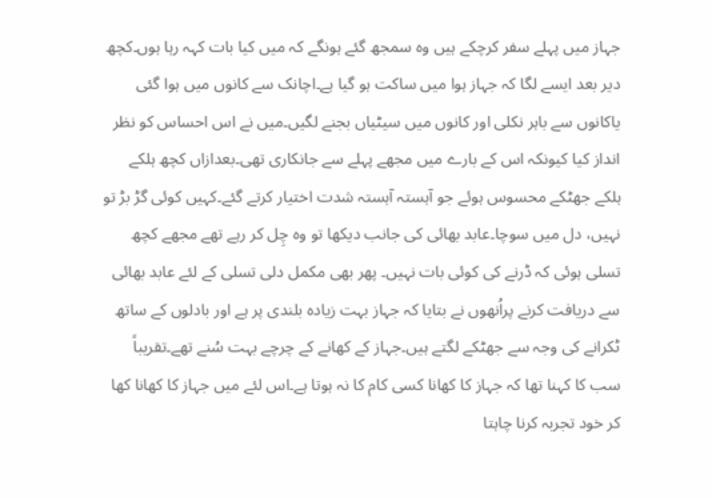جہاز میں پہلے سفر کرچکے ہیں وہ سمجھ گئے ہونگے کہ میں کیا بات کہہ رہا ہوں۔کچھ دیر بعد ایسے لگا کہ جہاز ہوا میں ساکت ہو گیا ہے۔اچانک سے کانوں میں ہوا گئی یاکانوں سے باہر نکلی اور کانوں میں سیٹیاں بجنے لگیں۔میں نے اس احساس کو نظر انداز کیا کیونکہ اس کے بارے میں مجھے پہلے سے جانکاری تھی۔بعدازاں کچھ ہلکے ہلکے جھٹکے محسوس ہوئے جو آہستہ آہستہ شدت اختیار کرتے گئے۔کہیں کوئی گڑ بڑ تو نہیں، دل میں سوچا۔عابد بھائی کی جانب دیکھا تو وہ چِل کر رہے تھے مجھے کچھ تسلی ہوئی کہ ڈرنے کی کوئی بات نہیں۔ پھر بھی مکمل دلی تسلی کے لئے عابد بھائی سے دریافت کرنے پراُنھوں نے بتایا کہ جہاز بہت زیادہ بلندی پر ہے اور بادلوں کے ساتھ ٹکرانے کی وجہ سے جھٹکے لگتے ہیں۔جہاز کے کھانے کے چرچے بہت سُنے تھے۔تقریباً سب کا کہنا تھا کہ جہاز کا کھانا کسی کام کا نہ ہوتا ہے۔اس لئے میں جہاز کا کھانا کھا کر خود تجربہ کرنا چاہتا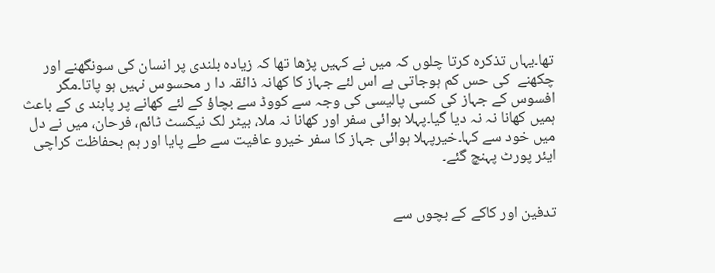تھا۔یہاں تذکرہ کرتا چلوں کہ میں نے کہیں پڑھا تھا کہ زیادہ بلندی پر انسان کی سونگھنے اور چکھنے  کی حس کم ہوجاتی ہے اس لئے جہاز کا کھانہ ذائقہ دا ر محسوس نہیں ہو پاتا۔مگر افسوس کے جہاز کی کسی پالیسی کی وجہ سے کووڈ سے بچاؤ کے لئے کھانے پر پابند ی کے باعث ہمیں کھانا نہ نہ دیا گیا۔پہلا ہوائی سفر اور کھانا نہ ملا، بیٹر لک نیکسٹ ٹائم، فرحان، میں نے دل میں خود سے کہا۔خیرپہلا ہوائی جہاز کا سفر خیرو عافیت سے طے پایا اور ہم بحفاظت کراچی ایئر پورٹ پہنچ گئے۔


تدفین اور کاکے کے بچوں سے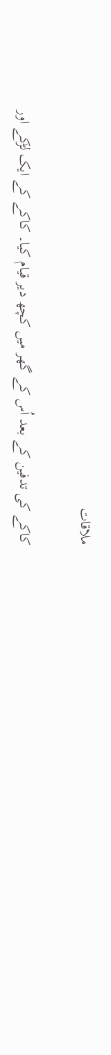ملاقات

کاکے کی تدفین کے بعد اُس کے گھر میں کچھ دیر قیام کیا۔ کاکے کے ایک لڑکے اور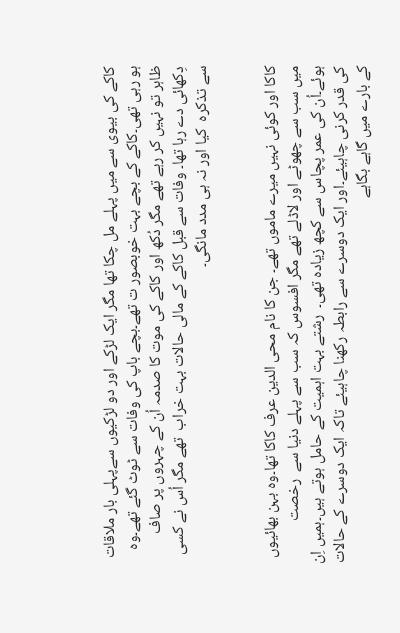کاکے کی بیوی سے میں پہلے مل چکا تھا مگر ایک لڑکے اور دو لڑکیوں سےپہلی بار ملاقات ہو رہی تھی۔کاکے کے بچے بہت خوبصور ت تھے۔بچے باپ کی وفات سے ٹوٹ گئے تھے۔وہ ظاہر تو نہیں کر رہے تھے مگر دُکھ اور کاکے کی موت کا صدمہ اُن کے چہروں پر صاف دِکھائی دے رہا تھا۔ وفات سے قبل کاکے کے مالی حالات بہت خراب  تھے مگر اُس نے کسی سے تذکرہ  کیا اور نہ ہی مدد مانگی۔


کاکا اور کوئی نہیں میرے ماموں تھے۔ جن کا نام محی الدین عرف کاکا تھا۔وہ بہن بھائیوں میں سب سے چھوٹے اور لاڈلے تھے مگر افسوس کہ سب سے پہلے دنیا سے  رخصت ہوئے۔اُن کی عمر پچاس سے کچھ زیادہ تھی۔  رشتے بہت اہمیت کے حامل ہوتے ہیں۔ہمیں اِن کی قدر کرنی چاہیئے۔اور ایک دوسرے سے رابطہ رکھنا چاہیئے تاکہ ایک دوسرے کے حالات کے بارے میں گاہے بگاہے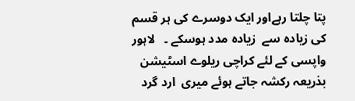پتا چلتا رہےاور ایک دوسرے کی ہر قسم کی زیادہ سے  زیادہ مدد ہوسکے ۔   لاہور واپسی کے لئے کراچی ریلوے اسٹیشن بذریعہ رکشہ جاتے ہوئے میری  ارد گرد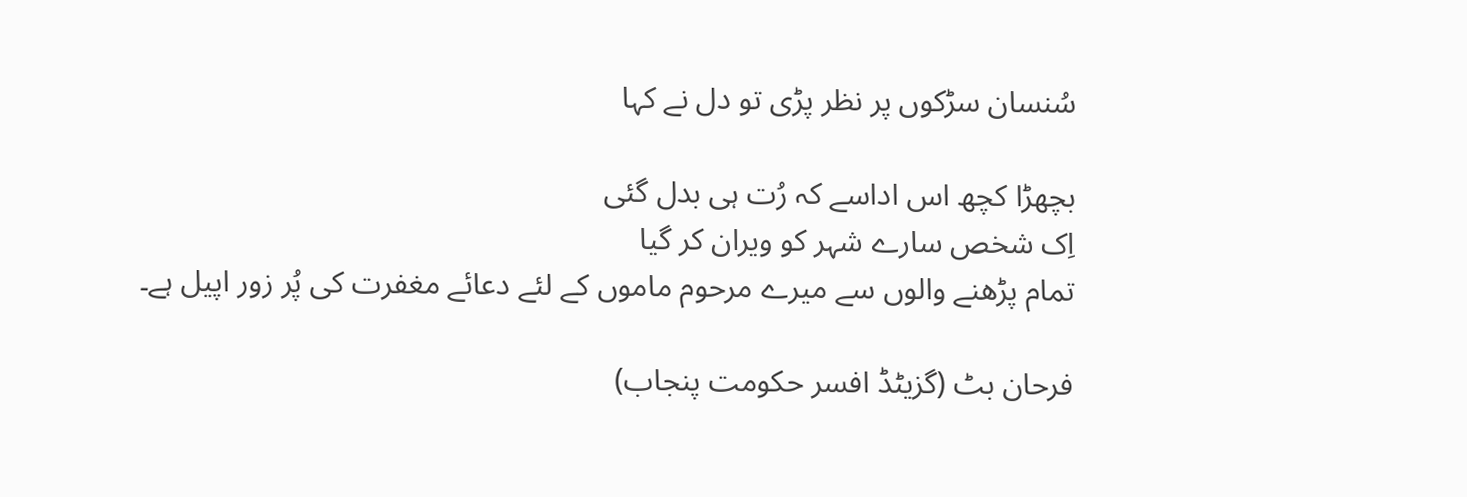سُنسان سڑکوں پر نظر پڑی تو دل نے کہا

بچھڑا کچھ اس اداسے کہ رُت ہی بدل گئی
اِک شخص سارے شہر کو ویران کر گیا
تمام پڑھنے والوں سے میرے مرحوم ماموں کے لئے دعائے مغفرت کی پُر زور اپیل ہے۔

فرحان بٹ (گزیٹڈ افسر حکومت پنجاب)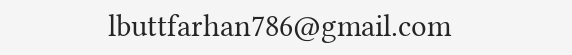lbuttfarhan786@gmail.com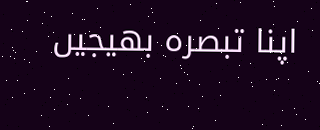اپنا تبصرہ بھیجیں